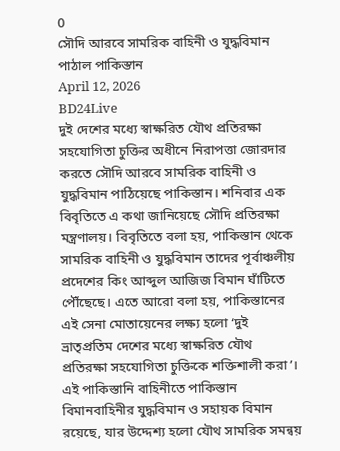0
সৌদি আরবে সামরিক বাহিনী ও যুদ্ধবিমান পাঠাল পাকিস্তান
April 12, 2026
BD24Live
দুই দেশের মধ্যে স্বাক্ষরিত যৌথ প্রতিরক্ষা সহযোগিতা চুক্তির অধীনে নিরাপত্তা জোরদার করতে সৌদি আরবে সামরিক বাহিনী ও যুদ্ধবিমান পাঠিয়েছে পাকিস্তান। শনিবার এক বিবৃতিতে এ কথা জানিয়েছে সৌদি প্রতিরক্ষা মন্ত্রণালয়। বিবৃতিতে বলা হয়, পাকিস্তান থেকে সামরিক বাহিনী ও যুদ্ধবিমান তাদের পূর্বাঞ্চলীয় প্রদেশের কিং আব্দুল আজিজ বিমান ঘাঁটিতে পৌঁছেছে। এতে আরো বলা হয়, পাকিস্তানের এই সেনা মোতায়েনের লক্ষ্য হলো ‘দুই ভ্রাতৃপ্রতিম দেশের মধ্যে স্বাক্ষরিত যৌথ প্রতিরক্ষা সহযোগিতা চুক্তিকে শক্তিশালী করা’। এই পাকিস্তানি বাহিনীতে পাকিস্তান বিমানবাহিনীর যুদ্ধবিমান ও সহায়ক বিমান রয়েছে, যার উদ্দেশ্য হলো যৌথ সামরিক সমন্বয়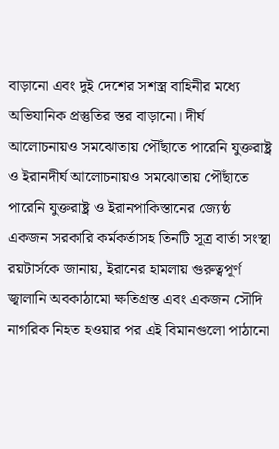বাড়ানো এবং দুই দেশের সশস্ত্র বাহিনীর মধ্যে অভিযানিক প্রস্তুতির স্তর বাড়ানো। দীর্ঘ আলোচনায়ও সমঝোতায় পৌঁছাতে পারেনি যুক্তরাষ্ট্র ও ইরানদীর্ঘ আলোচনায়ও সমঝোতায় পৌঁছাতে পারেনি যুক্তরাষ্ট্র ও ইরানপাকিস্তানের জ্যেষ্ঠ একজন সরকারি কর্মকর্তাসহ তিনটি সূত্র বার্তা সংস্থা রয়টার্সকে জানায়, ইরানের হামলায় গুরুত্বপূর্ণ জ্বালানি অবকাঠামো ক্ষতিগ্রস্ত এবং একজন সৌদি নাগরিক নিহত হওয়ার পর এই বিমানগুলো পাঠানো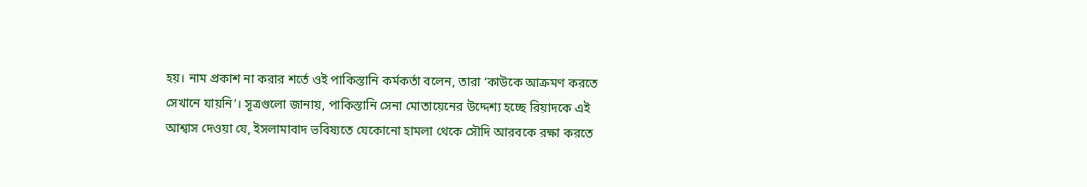হয়। নাম প্রকাশ না করার শর্তে ওই পাকিস্তানি কর্মকর্তা বলেন, তারা ‘কাউকে আক্রমণ করতে সেখানে যায়নি’। সূত্রগুলো জানায়, পাকিস্তানি সেনা মোতায়েনের উদ্দেশ্য হচ্ছে রিয়াদকে এই আশ্বাস দেওয়া যে, ইসলামাবাদ ভবিষ্যতে যেকোনো হামলা থেকে সৌদি আরবকে রক্ষা করতে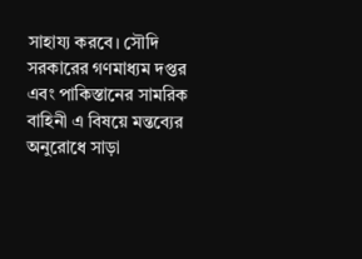সাহায্য করবে। সৌদি সরকারের গণমাধ্যম দপ্তর এবং পাকিস্তানের সামরিক বাহিনী এ বিষয়ে মন্তব্যের অনুরোধে সাড়া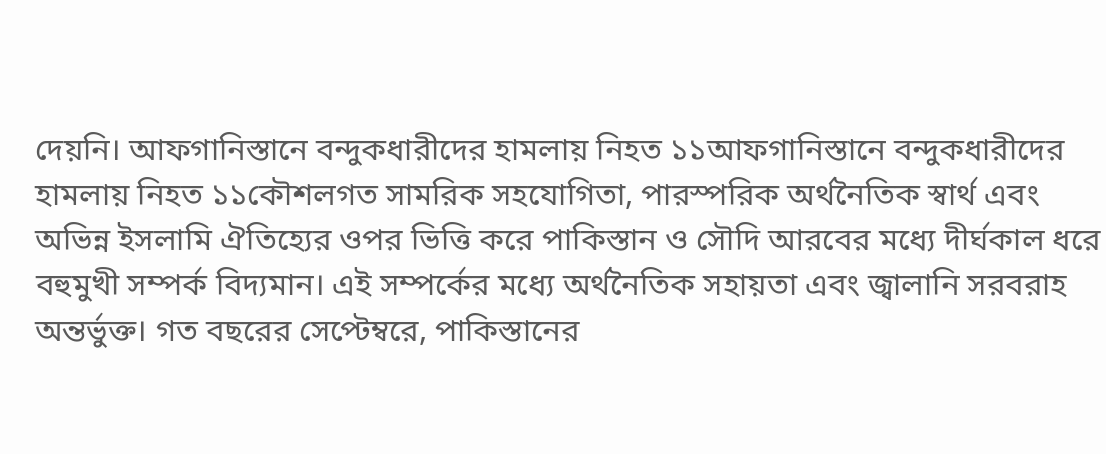দেয়নি। আফগানিস্তানে বন্দুকধারীদের হামলায় নিহত ১১আফগানিস্তানে বন্দুকধারীদের হামলায় নিহত ১১কৌশলগত সামরিক সহযোগিতা, পারস্পরিক অর্থনৈতিক স্বার্থ এবং অভিন্ন ইসলামি ঐতিহ্যের ওপর ভিত্তি করে পাকিস্তান ও সৌদি আরবের মধ্যে দীর্ঘকাল ধরে বহুমুখী সম্পর্ক বিদ্যমান। এই সম্পর্কের মধ্যে অর্থনৈতিক সহায়তা এবং জ্বালানি সরবরাহ অন্তর্ভুক্ত। গত বছরের সেপ্টেম্বরে, পাকিস্তানের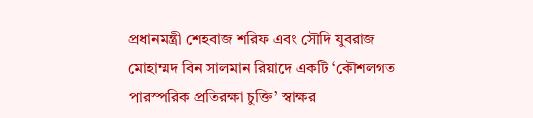প্রধানমন্ত্রী শেহবাজ শরিফ এবং সৌদি যুবরাজ মোহাম্মদ বিন সালমান রিয়াদে একটি ‘কৌশলগত পারস্পরিক প্রতিরক্ষা চুক্তি’ স্বাক্ষর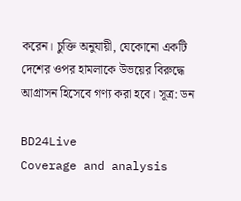করেন। চুক্তি অনুযায়ী, যেকোনো একটি দেশের ওপর হামলাকে উভয়ের বিরুদ্ধে আগ্রাসন হিসেবে গণ্য করা হবে। সূত্র: ডন

BD24Live
Coverage and analysis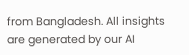from Bangladesh. All insights are generated by our AI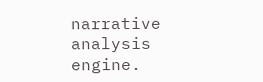narrative analysis engine.